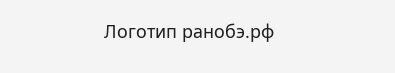Логотип ранобэ.рф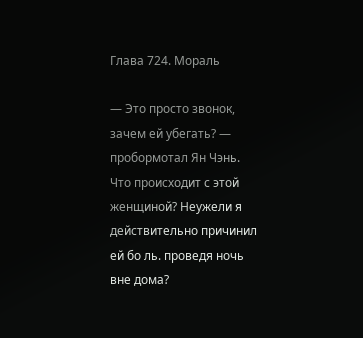Глава 724. Мораль

— Это просто звонок, зачем ей убегать? — пробормотал Ян Чэнь. Что происходит с этой женщиной? Неужели я действительно причинил ей бо ль. проведя ночь вне дома?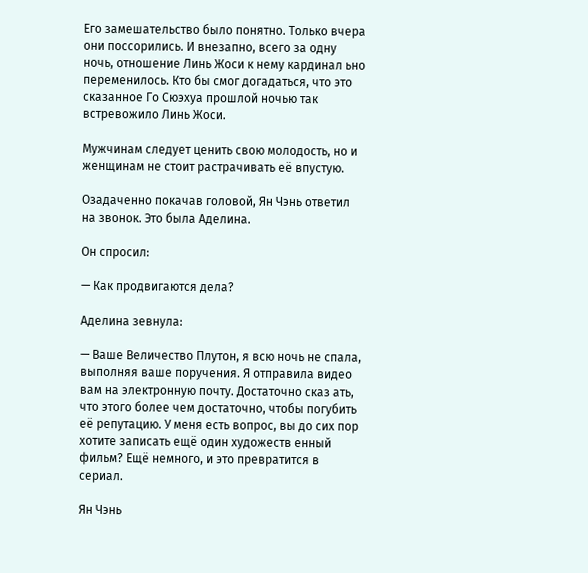Его замешательство было понятно. Только вчера они поссорились. И внезапно, всего за одну ночь, отношение Линь Жоси к нему кардинал ьно переменилось. Кто бы смог догадаться, что это сказанное Го Сюэхуа прошлой ночью так встревожило Линь Жоси.

Мужчинам следует ценить свою молодость, но и женщинам не стоит растрачивать её впустую.

Озадаченно покачав головой, Ян Чэнь ответил на звонок. Это была Аделина.

Он спросил:

— Как продвигаются дела?

Аделина зевнула:

— Ваше Величество Плутон, я всю ночь не спала, выполняя ваше поручения. Я отправила видео вам на электронную почту. Достаточно сказ ать, что этого более чем достаточно, чтобы погубить её репутацию. У меня есть вопрос, вы до сих пор хотите записать ещё один художеств енный фильм? Ещё немного, и это превратится в сериал.

Ян Чэнь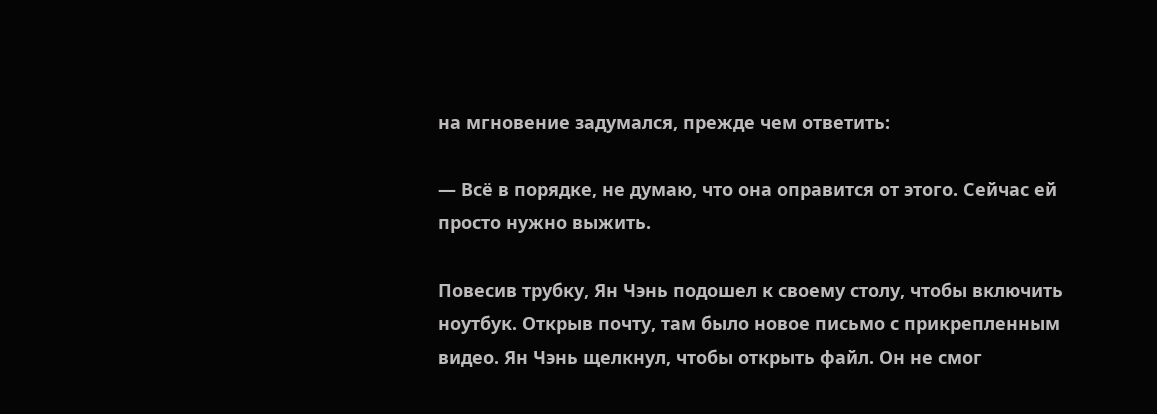на мгновение задумался, прежде чем ответить:

— Всё в порядке, не думаю, что она оправится от этого. Сейчас ей просто нужно выжить.

Повесив трубку, Ян Чэнь подошел к своему столу, чтобы включить ноутбук. Открыв почту, там было новое письмо с прикрепленным видео. Ян Чэнь щелкнул, чтобы открыть файл. Он не смог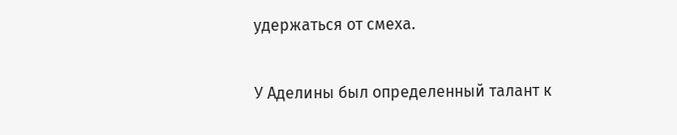удержаться от смеха.

У Аделины был определенный талант к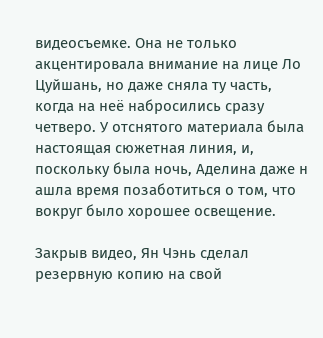видеосъемке. Она не только акцентировала внимание на лице Ло Цуйшань, но даже сняла ту часть, когда на неё набросились сразу четверо. У отснятого материала была настоящая сюжетная линия, и, поскольку была ночь, Аделина даже н ашла время позаботиться о том, что вокруг было хорошее освещение.

Закрыв видео, Ян Чэнь сделал резервную копию на свой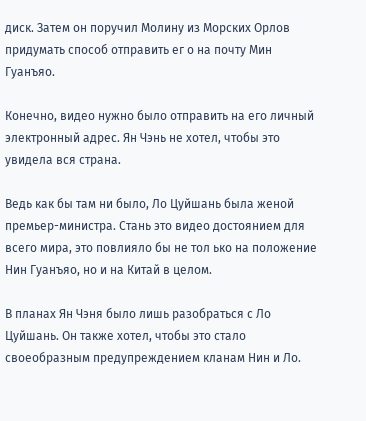диск. Затем он поручил Молину из Морских Орлов придумать способ отправить ег о на почту Мин Гуанъяо.

Конечно, видео нужно было отправить на его личный электронный адрес. Ян Чэнь не хотел, чтобы это увидела вся страна.

Ведь как бы там ни было, Ло Цуйшань была женой премьер-министра. Стань это видео достоянием для всего мира, это повлияло бы не тол ько на положение Нин Гуанъяо, но и на Китай в целом.

В планах Ян Чэня было лишь разобраться с Ло Цуйшань. Он также хотел, чтобы это стало своеобразным предупреждением кланам Нин и Ло.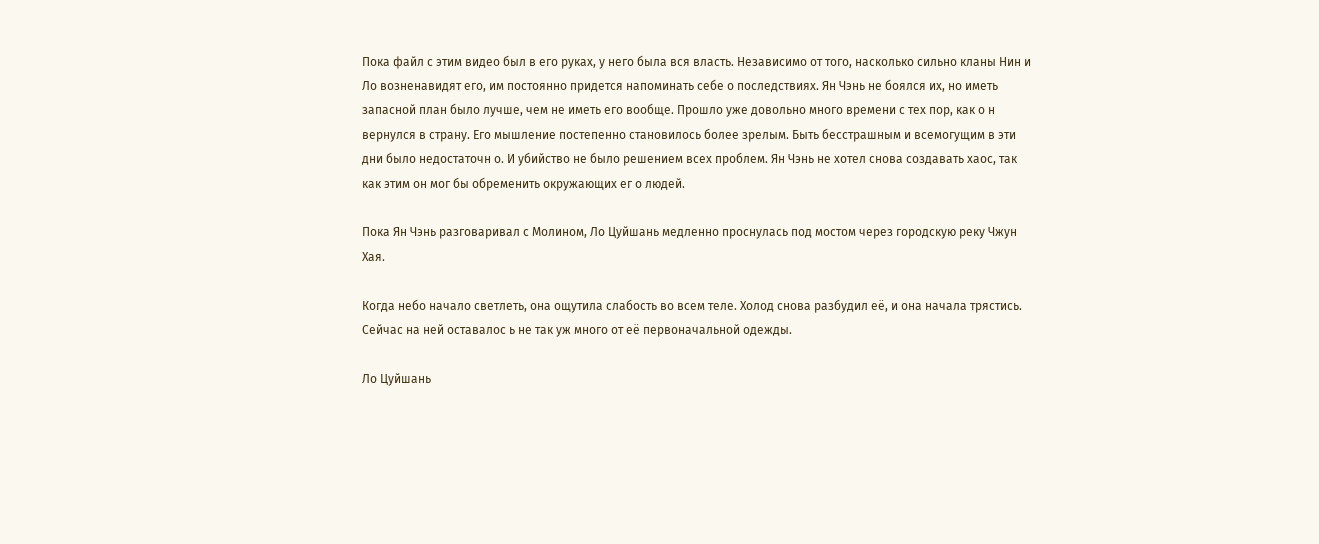Пока файл с этим видео был в его руках, у него была вся власть. Независимо от того, насколько сильно кланы Нин и Ло возненавидят его, им постоянно придется напоминать себе о последствиях. Ян Чэнь не боялся их, но иметь запасной план было лучше, чем не иметь его вообще. Прошло уже довольно много времени с тех пор, как о н вернулся в страну. Его мышление постепенно становилось более зрелым. Быть бесстрашным и всемогущим в эти дни было недостаточн о. И убийство не было решением всех проблем. Ян Чэнь не хотел снова создавать хаос, так как этим он мог бы обременить окружающих ег о людей.

Пока Ян Чэнь разговаривал с Молином, Ло Цуйшань медленно проснулась под мостом через городскую реку Чжун Хая.

Когда небо начало светлеть, она ощутила слабость во всем теле. Холод снова разбудил её, и она начала трястись. Сейчас на ней оставалос ь не так уж много от её первоначальной одежды.

Ло Цуйшань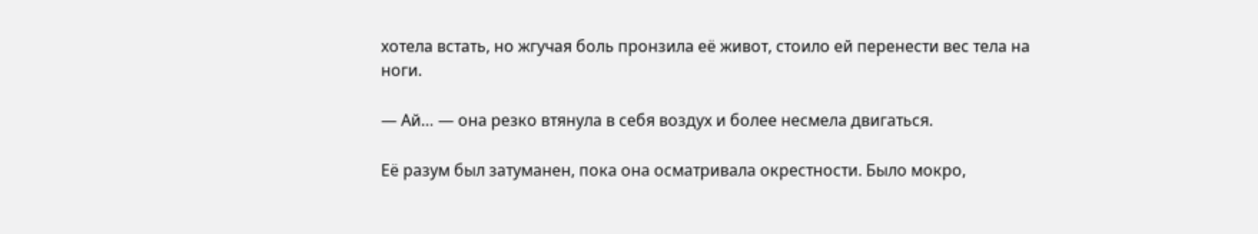хотела встать, но жгучая боль пронзила её живот, стоило ей перенести вес тела на ноги.

— Ай… — она резко втянула в себя воздух и более несмела двигаться.

Её разум был затуманен, пока она осматривала окрестности. Было мокро,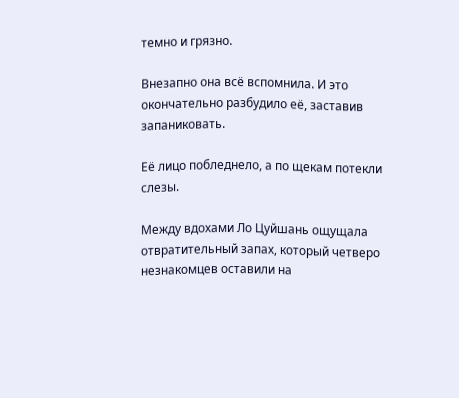темно и грязно.

Внезапно она всё вспомнила. И это окончательно разбудило её, заставив запаниковать.

Её лицо побледнело, а по щекам потекли слезы.

Между вдохами Ло Цуйшань ощущала отвратительный запах, который четверо незнакомцев оставили на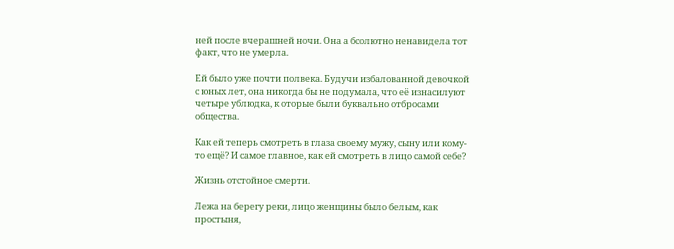ней после вчерашней ночи. Она а бсолютно ненавидела тот факт, что не умерла.

Ей было уже почти полвека. Будучи избалованной девочкой с юных лет, она никогда бы не подумала, что её изнасилуют четыре ублюдка, к оторые были буквально отбросами общества.

Как ей теперь смотреть в глаза своему мужу, сыну или кому-то ещё? И самое главное, как ей смотреть в лицо самой себе?

Жизнь отстойное смерти.

Лежа на берегу реки, лицо женщины было белым, как простыня,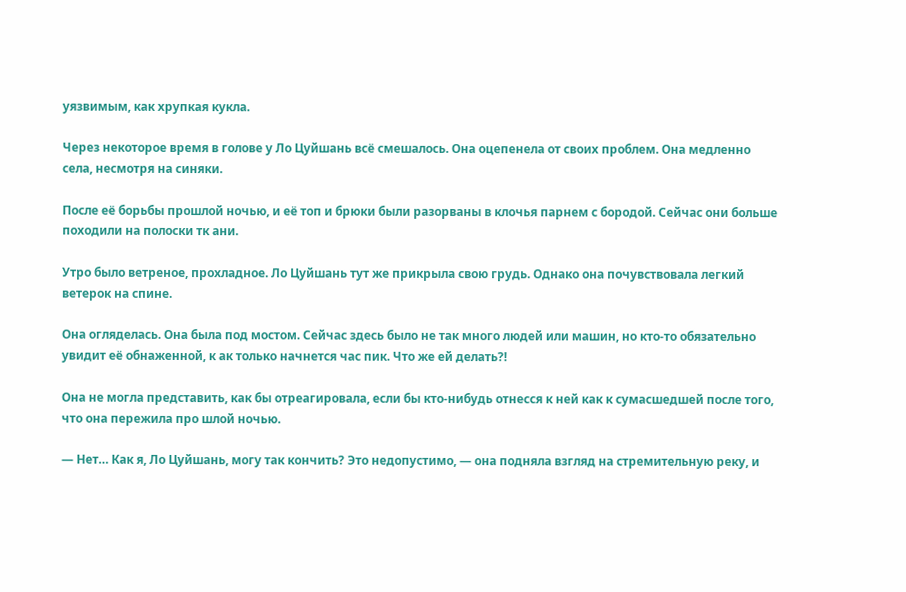уязвимым, как хрупкая кукла.

Через некоторое время в голове у Ло Цуйшань всё смешалось. Она оцепенела от своих проблем. Она медленно села, несмотря на синяки.

После её борьбы прошлой ночью, и её топ и брюки были разорваны в клочья парнем с бородой. Сейчас они больше походили на полоски тк ани.

Утро было ветреное, прохладное. Ло Цуйшань тут же прикрыла свою грудь. Однако она почувствовала легкий ветерок на спине.

Она огляделась. Она была под мостом. Сейчас здесь было не так много людей или машин, но кто-то обязательно увидит её обнаженной, к ак только начнется час пик. Что же ей делать?!

Она не могла представить, как бы отреагировала, если бы кто-нибудь отнесся к ней как к сумасшедшей после того, что она пережила про шлой ночью.

— Нет… Как я, Ло Цуйшань, могу так кончить? Это недопустимо, — она подняла взгляд на стремительную реку, и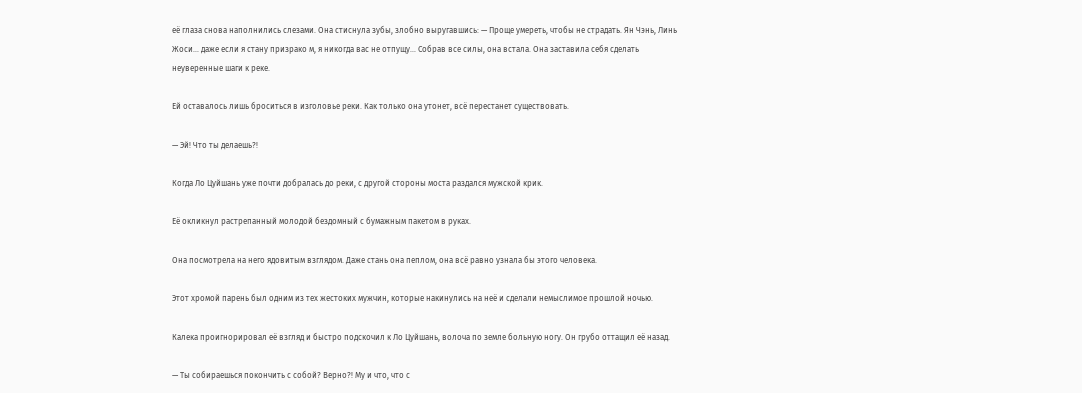её глаза снова наполнились слезами. Она стиснула зубы, злобно выругавшись: — Проще умереть, чтобы не страдать. Ян Чэнь, Линь Жоси… даже если я стану призрако м, я никогда вас не отпущу… Собрав все силы, она встала. Она заставила себя сделать неуверенные шаги к реке.

Ей оставалось лишь броситься в изголовье реки. Как только она утонет, всё перестанет существовать.

— Эй! Что ты делаешь?!

Когда Ло Цуйшань уже почти добралась до реки, с другой стороны моста раздался мужской крик.

Её окликнул растрепанный молодой бездомный с бумажным пакетом в руках.

Она посмотрела на него ядовитым взглядом. Даже стань она пеплом, она всё равно узнала бы этого человека.

Этот хромой парень был одним из тех жестоких мужчин, которые накинулись на неё и сделали немыслимое прошлой ночью.

Калека проигнорировал её взгляд и быстро подскочил к Ло Цуйшань, волоча по земле больную ногу. Он грубо оттащил её назад.

— Ты собираешься покончить с собой? Верно?! Му и что, что с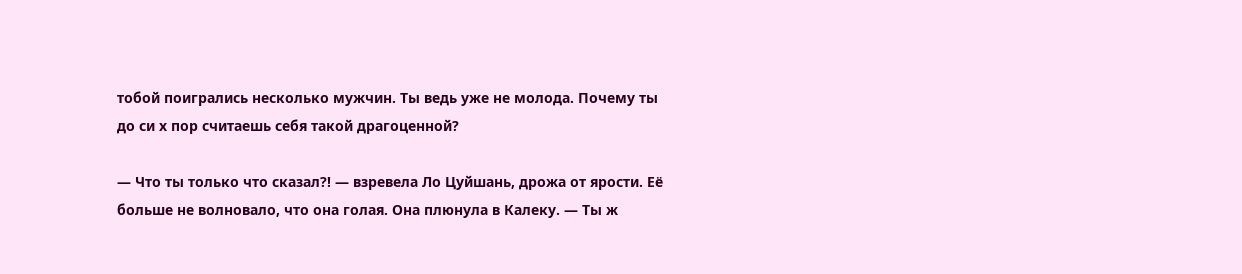тобой поигрались несколько мужчин. Ты ведь уже не молода. Почему ты до си х пор считаешь себя такой драгоценной?

— Что ты только что сказал?! — взревела Ло Цуйшань, дрожа от ярости. Её больше не волновало, что она голая. Она плюнула в Калеку. — Ты ж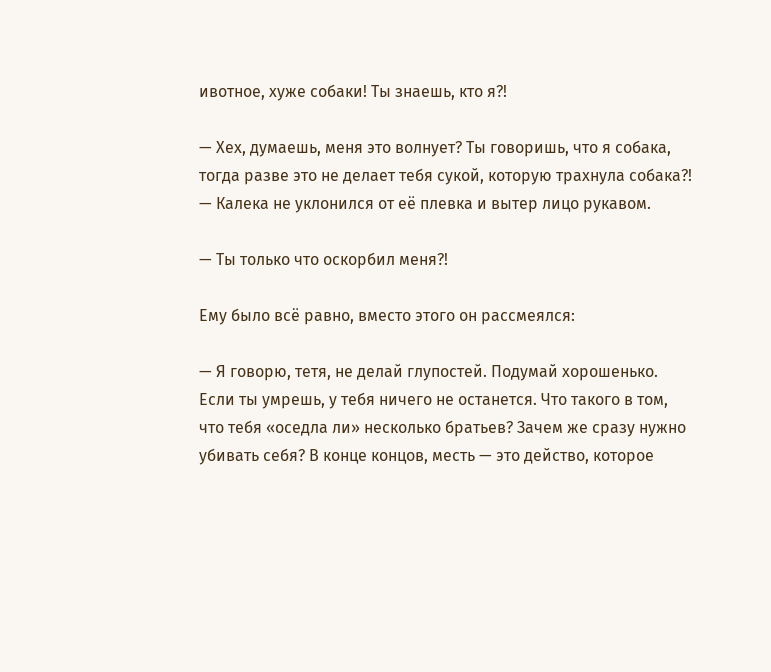ивотное, хуже собаки! Ты знаешь, кто я?!

— Хех, думаешь, меня это волнует? Ты говоришь, что я собака, тогда разве это не делает тебя сукой, которую трахнула собака?! — Калека не уклонился от её плевка и вытер лицо рукавом.

— Ты только что оскорбил меня?!

Ему было всё равно, вместо этого он рассмеялся:

— Я говорю, тетя, не делай глупостей. Подумай хорошенько. Если ты умрешь, у тебя ничего не останется. Что такого в том, что тебя «оседла ли» несколько братьев? Зачем же сразу нужно убивать себя? В конце концов, месть — это действо, которое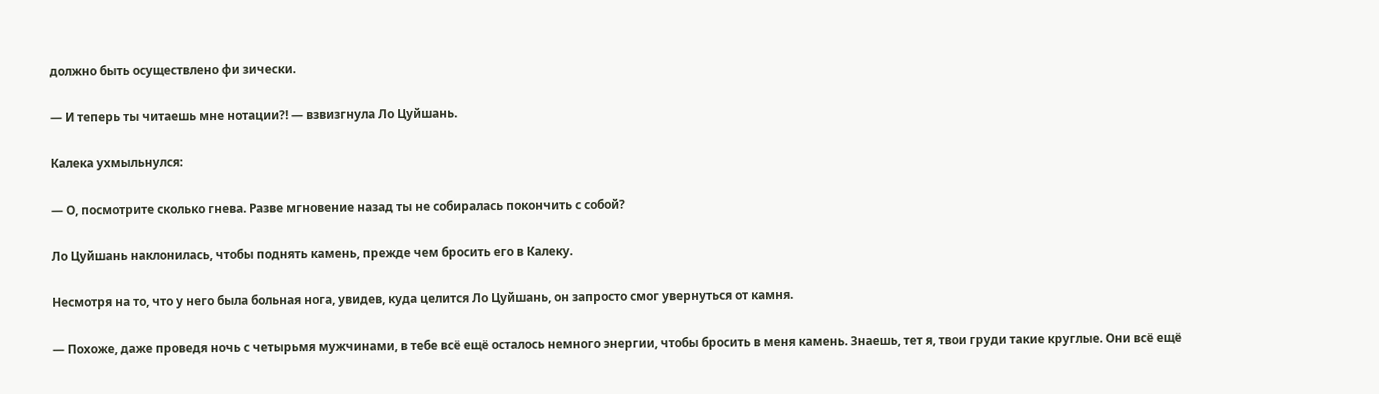должно быть осуществлено фи зически.

— И теперь ты читаешь мне нотации?! — взвизгнула Ло Цуйшань.

Калека ухмыльнулся:

— О, посмотрите сколько гнева. Разве мгновение назад ты не собиралась покончить с собой?

Ло Цуйшань наклонилась, чтобы поднять камень, прежде чем бросить его в Калеку.

Несмотря на то, что у него была больная нога, увидев, куда целится Ло Цуйшань, он запросто смог увернуться от камня.

— Похоже, даже проведя ночь с четырьмя мужчинами, в тебе всё ещё осталось немного энергии, чтобы бросить в меня камень. Знаешь, тет я, твои груди такие круглые. Они всё ещё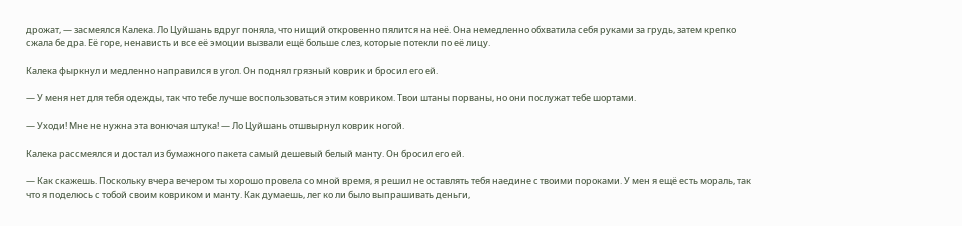дрожат, — засмеялся Калека. Ло Цуйшань вдруг поняла, что нищий откровенно пялится на неё. Она немедленно обхватила себя руками за грудь, затем крепко сжала бе дра. Её горе, ненависть и все её эмоции вызвали ещё больше слез, которые потекли по её лицу.

Калека фыркнул и медленно направился в угол. Он поднял грязный коврик и бросил его ей.

— У меня нет для тебя одежды, так что тебе лучше воспользоваться этим ковриком. Твои штаны порваны, но они послужат тебе шортами.

— Уходи! Мне не нужна эта вонючая штука! — Ло Цуйшань отшвырнул коврик ногой.

Калека рассмеялся и достал из бумажного пакета самый дешевый белый манту. Он бросил его ей.

— Как скажешь. Поскольку вчера вечером ты хорошо провела со мной время, я решил не оставлять тебя наедине с твоими пороками. У мен я ещё есть мораль, так что я поделюсь с тобой своим ковриком и манту. Как думаешь, лег ко ли было выпрашивать деньги,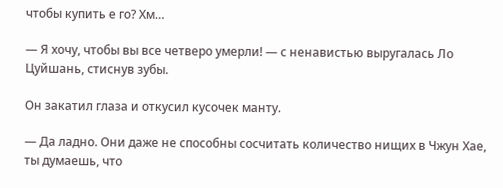чтобы купить е го? Хм…

— Я хочу, чтобы вы все четверо умерли! — с ненавистью выругалась Ло Цуйшань, стиснув зубы.

Он закатил глаза и откусил кусочек манту.

— Да ладно. Они даже не способны сосчитать количество нищих в Чжун Хае, ты думаешь, что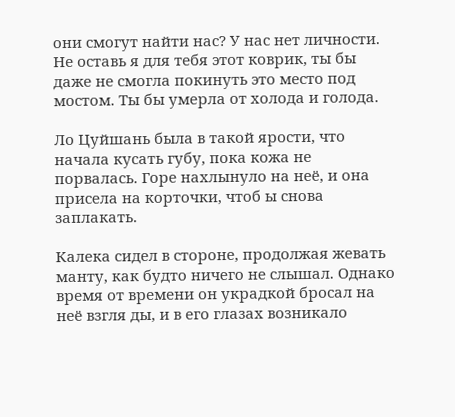они смогут найти нас? У нас нет личности. Не оставь я для тебя этот коврик, ты бы даже не смогла покинуть это место под мостом. Ты бы умерла от холода и голода.

Ло Цуйшань была в такой ярости, что начала кусать губу, пока кожа не порвалась. Горе нахлынуло на неё, и она присела на корточки, чтоб ы снова заплакать.

Калека сидел в стороне, продолжая жевать манту, как будто ничего не слышал. Однако время от времени он украдкой бросал на неё взгля ды, и в его глазах возникало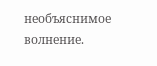необъяснимое волнение.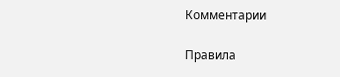Комментарии

Правила